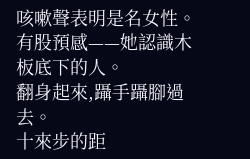咳嗽聲表明是名女性。
有股預感——她認識木板底下的人。
翻身起來,躡手躡腳過去。
十來步的距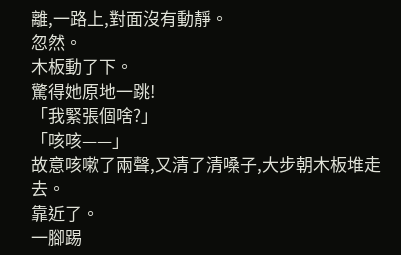離,一路上,對面沒有動靜。
忽然。
木板動了下。
驚得她原地一跳!
「我緊張個啥?」
「咳咳——」
故意咳嗽了兩聲,又清了清嗓子,大步朝木板堆走去。
靠近了。
一腳踢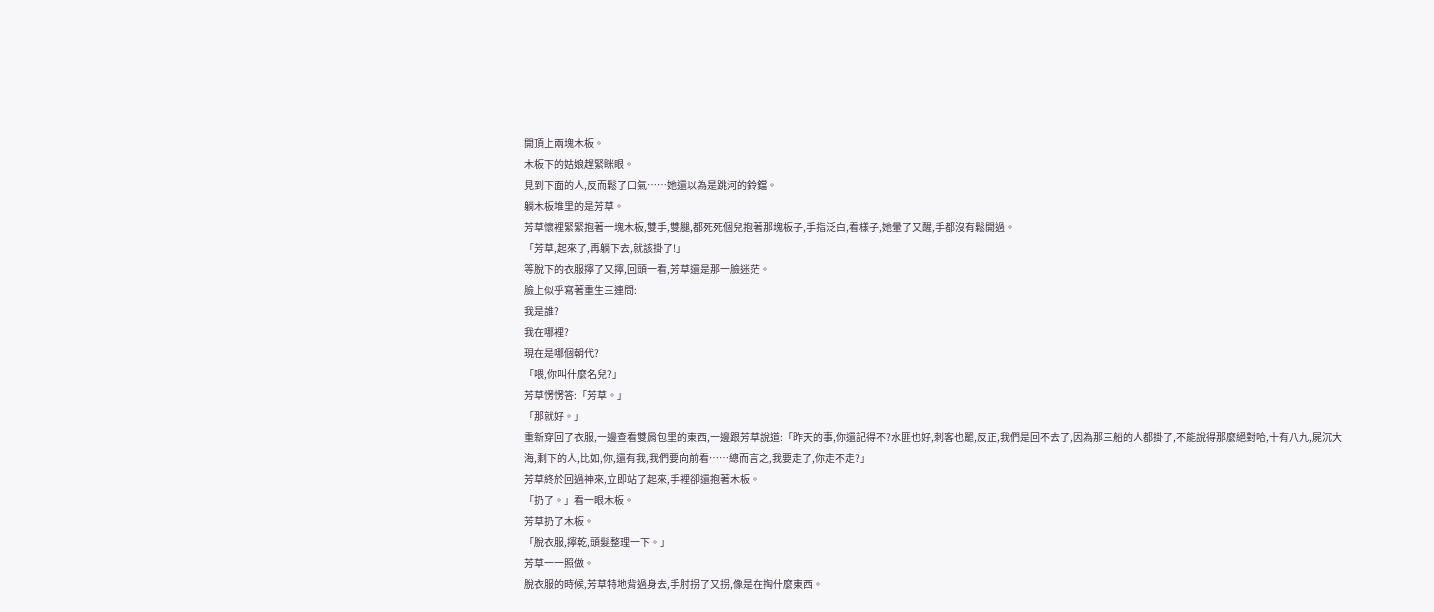開頂上兩塊木板。
木板下的姑娘趕緊眯眼。
見到下面的人,反而鬆了口氣……她還以為是跳河的鈴鐺。
躺木板堆里的是芳草。
芳草懷裡緊緊抱著一塊木板,雙手,雙腿,都死死個兒抱著那塊板子,手指泛白,看樣子,她暈了又醒,手都沒有鬆開過。
「芳草,起來了,再躺下去,就該掛了!」
等脫下的衣服擰了又擰,回頭一看,芳草還是那一臉迷茫。
臉上似乎寫著重生三連問:
我是誰?
我在哪裡?
現在是哪個朝代?
「喂,你叫什麼名兒?」
芳草愣愣答:「芳草。」
「那就好。」
重新穿回了衣服,一邊查看雙肩包里的東西,一邊跟芳草說道:「昨天的事,你還記得不?水匪也好,刺客也罷,反正,我們是回不去了,因為那三船的人都掛了,不能說得那麼絕對哈,十有八九,屍沉大海,剩下的人,比如,你,還有我,我們要向前看……總而言之,我要走了,你走不走?」
芳草終於回過神來,立即站了起來,手裡卻還抱著木板。
「扔了。」看一眼木板。
芳草扔了木板。
「脫衣服,擰乾,頭髮整理一下。」
芳草一一照做。
脫衣服的時候,芳草特地背過身去,手肘拐了又拐,像是在掏什麼東西。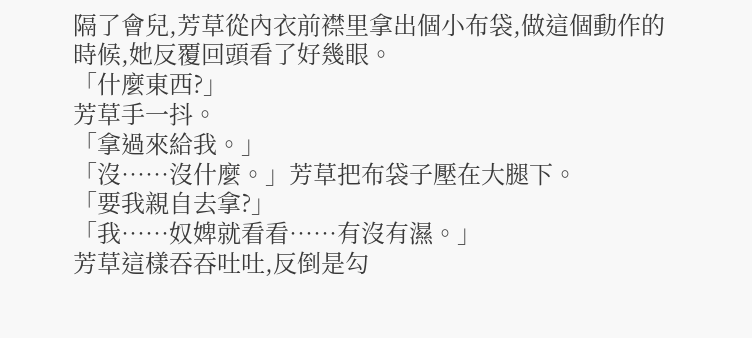隔了會兒,芳草從內衣前襟里拿出個小布袋,做這個動作的時候,她反覆回頭看了好幾眼。
「什麼東西?」
芳草手一抖。
「拿過來給我。」
「沒……沒什麼。」芳草把布袋子壓在大腿下。
「要我親自去拿?」
「我……奴婢就看看……有沒有濕。」
芳草這樣吞吞吐吐,反倒是勾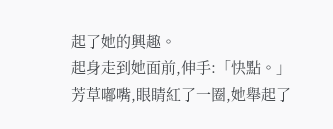起了她的興趣。
起身走到她面前,伸手:「快點。」
芳草嘟嘴,眼睛紅了一圈,她舉起了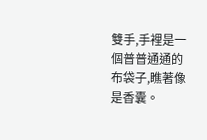雙手,手裡是一個普普通通的布袋子,瞧著像是香囊。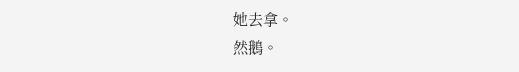她去拿。
然鵝。